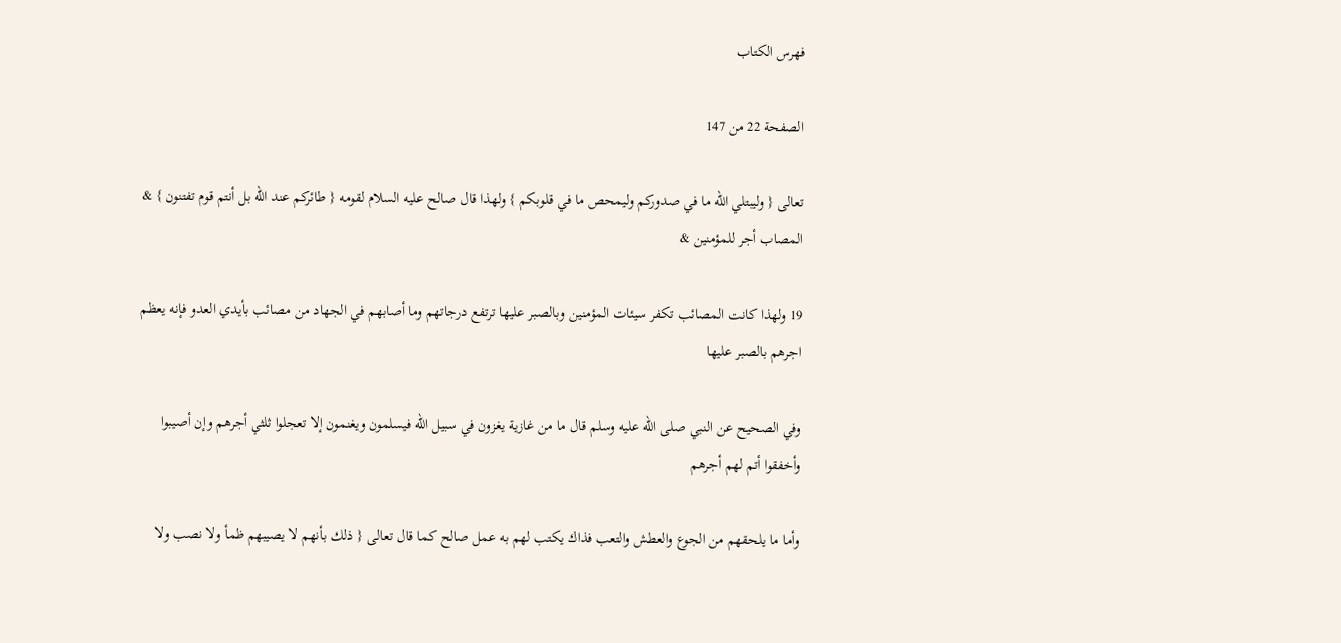فهرس الكتاب

الصفحة 22 من 147

تعالى { وليبتلي الله ما في صدوركم وليمحص ما في قلوبكم } ولهذا قال صالح عليه السلام لقومه { طائركم عند الله بل أنتم قوم تفتنون } & المصاب أجر للمؤمنين &

19 ولهذا كانت المصائب تكفر سيئات المؤمنين وبالصبر عليها ترتفع درجاتهم وما أصابهم في الجهاد من مصائب بأيدي العدو فإنه يعظم اجرهم بالصبر عليها

وفي الصحيح عن النبي صلى الله عليه وسلم قال ما من غازية يغزون في سبيل الله فيسلمون ويغنمون إلا تعجلوا ثلثي أجرهم وإن أصيبوا وأخفقوا أتم لهم أجرهم

وأما ما يلحقهم من الجوع والعطش والتعب فذاك يكتب لهم به عمل صالح كما قال تعالى { ذلك بأنهم لا يصيبهم ظمأ ولا نصب ولا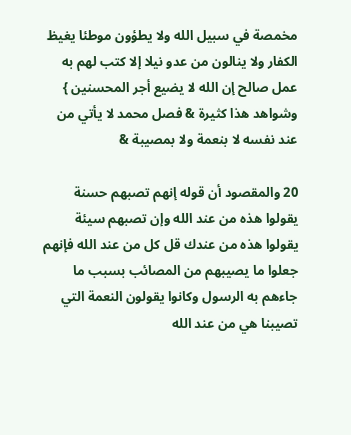مخمصة في سبيل الله ولا يطؤون موطئا يغيظ الكفار ولا ينالون من عدو نيلا إلا كتب لهم به عمل صالح إن الله لا يضيع أجر المحسنين } وشواهد هذا كثيرة & فصل محمد لا يأتي من عند نفسه لا بنعمة ولا بمصيبة &

20 والمقصود أن قوله إنهم تصبهم حسنة يقولوا هذه من عند الله وإن تصبهم سيئة يقولوا هذه من عندك قل كل من عند الله فإنهم جعلوا ما يصيبهم من المصائب بسبب ما جاءهم به الرسول وكانوا يقولون النعمة التي تصيبنا هي من عند الله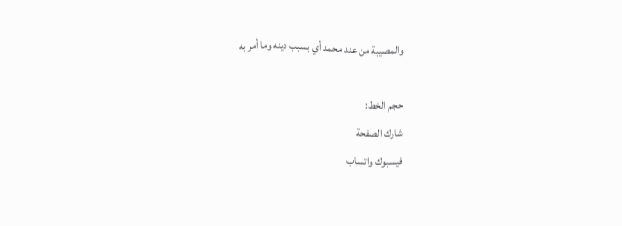والمصيبة من عند محمد أي بسبب دينه وما أمر به

حجم الخط:
شارك الصفحة
فيسبوك واتساب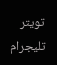تويتر تليجرام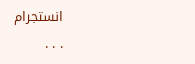انستجرام
. . .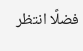فضلًا انتظر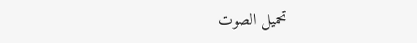تحميل الصوت